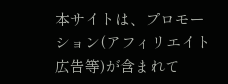本サイトは、プロモーション(アフィリエイト広告等)が含まれて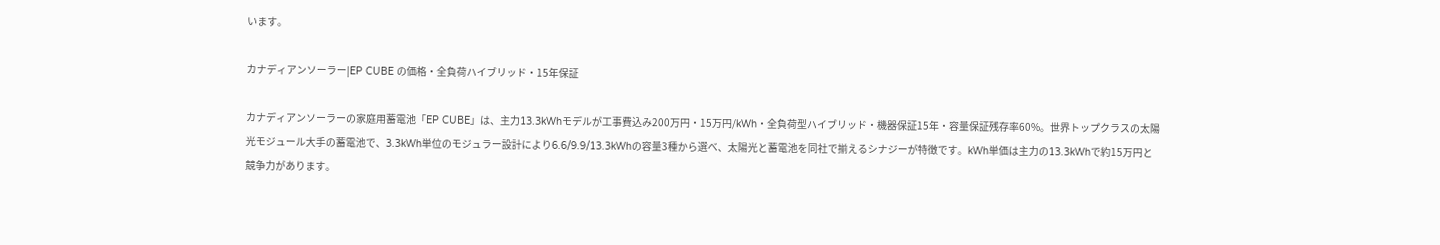います。

カナディアンソーラー|EP CUBE の価格・全負荷ハイブリッド・15年保証

カナディアンソーラーの家庭用蓄電池「EP CUBE」は、主力13.3kWhモデルが工事費込み200万円・15万円/kWh・全負荷型ハイブリッド・機器保証15年・容量保証残存率60%。世界トップクラスの太陽光モジュール大手の蓄電池で、3.3kWh単位のモジュラー設計により6.6/9.9/13.3kWhの容量3種から選べ、太陽光と蓄電池を同社で揃えるシナジーが特徴です。kWh単価は主力の13.3kWhで約15万円と競争力があります。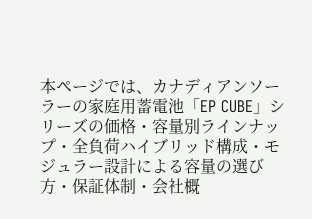本ページでは、カナディアンソーラーの家庭用蓄電池「EP CUBE」シリーズの価格・容量別ラインナップ・全負荷ハイブリッド構成・モジュラー設計による容量の選び方・保証体制・会社概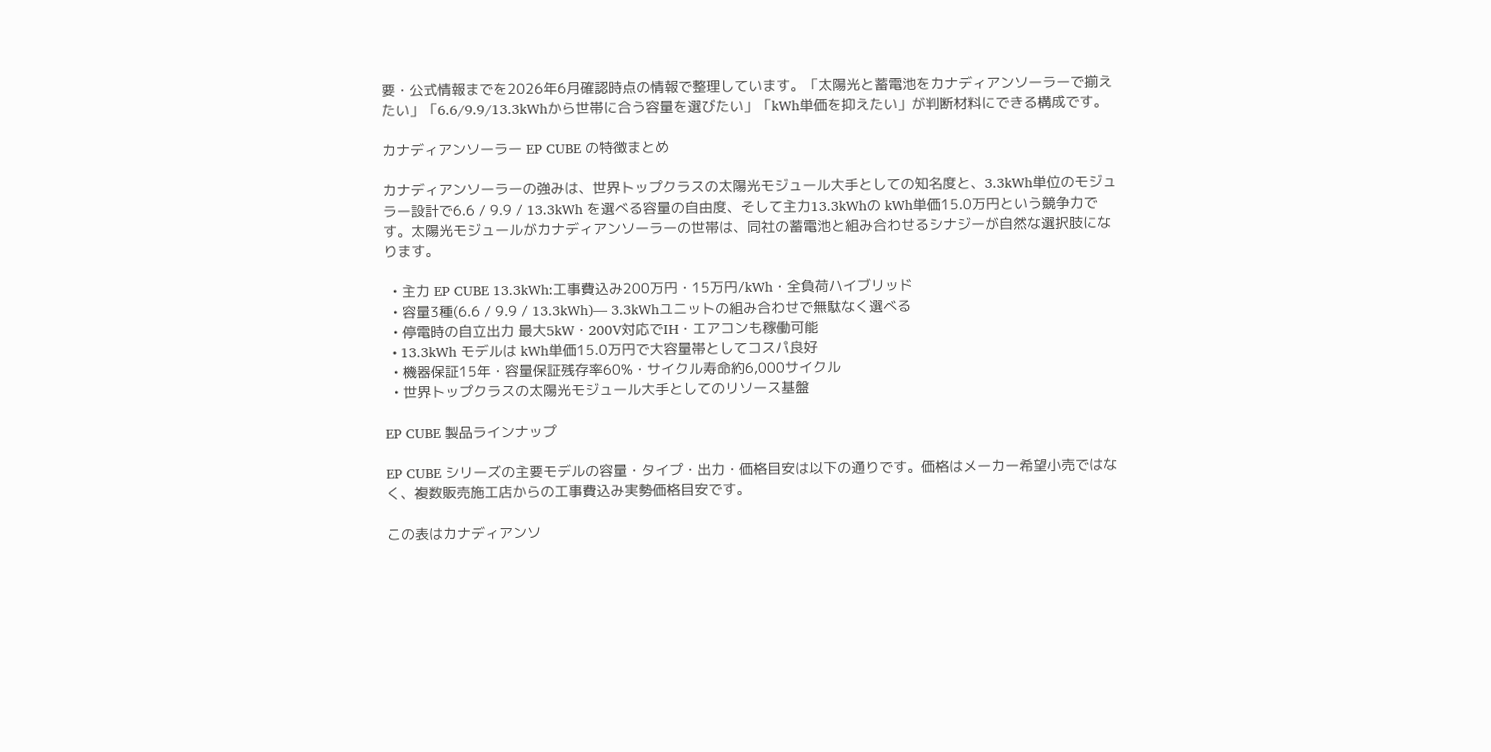要・公式情報までを2026年6月確認時点の情報で整理しています。「太陽光と蓄電池をカナディアンソーラーで揃えたい」「6.6/9.9/13.3kWhから世帯に合う容量を選びたい」「kWh単価を抑えたい」が判断材料にできる構成です。

カナディアンソーラー EP CUBE の特徴まとめ

カナディアンソーラーの強みは、世界トップクラスの太陽光モジュール大手としての知名度と、3.3kWh単位のモジュラー設計で6.6 / 9.9 / 13.3kWh を選べる容量の自由度、そして主力13.3kWhの kWh単価15.0万円という競争力です。太陽光モジュールがカナディアンソーラーの世帯は、同社の蓄電池と組み合わせるシナジーが自然な選択肢になります。

  • 主力 EP CUBE 13.3kWh:工事費込み200万円・15万円/kWh・全負荷ハイブリッド
  • 容量3種(6.6 / 9.9 / 13.3kWh)— 3.3kWhユニットの組み合わせで無駄なく選べる
  • 停電時の自立出力 最大5kW・200V対応でIH・エアコンも稼働可能
  • 13.3kWh モデルは kWh単価15.0万円で大容量帯としてコスパ良好
  • 機器保証15年・容量保証残存率60%・サイクル寿命約6,000サイクル
  • 世界トップクラスの太陽光モジュール大手としてのリソース基盤

EP CUBE 製品ラインナップ

EP CUBE シリーズの主要モデルの容量・タイプ・出力・価格目安は以下の通りです。価格はメーカー希望小売ではなく、複数販売施工店からの工事費込み実勢価格目安です。

この表はカナディアンソ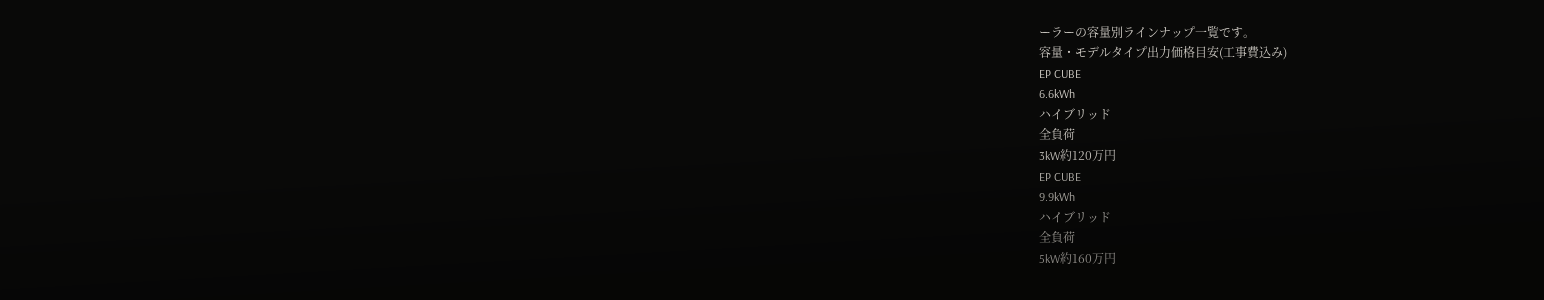ーラーの容量別ラインナップ一覧です。
容量・モデルタイプ出力価格目安(工事費込み)
EP CUBE
6.6kWh
ハイブリッド
全負荷
3kW約120万円
EP CUBE
9.9kWh
ハイブリッド
全負荷
5kW約160万円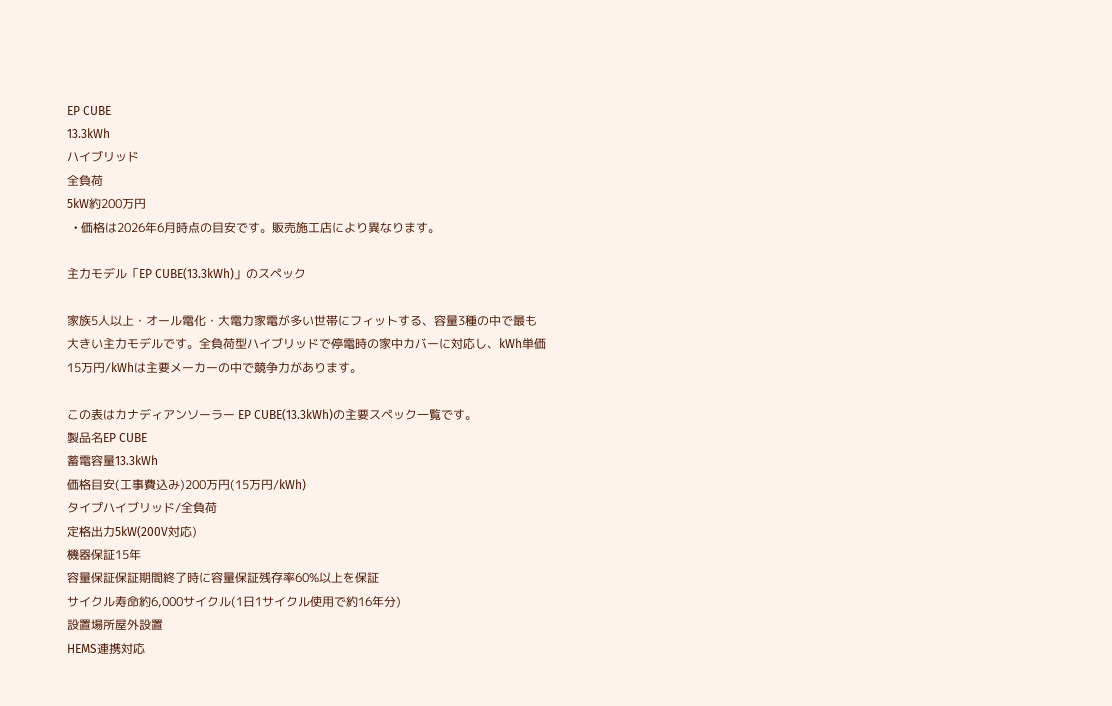EP CUBE
13.3kWh
ハイブリッド
全負荷
5kW約200万円
  • 価格は2026年6月時点の目安です。販売施工店により異なります。

主力モデル「EP CUBE(13.3kWh)」のスペック

家族5人以上・オール電化・大電力家電が多い世帯にフィットする、容量3種の中で最も大きい主力モデルです。全負荷型ハイブリッドで停電時の家中カバーに対応し、kWh単価15万円/kWhは主要メーカーの中で競争力があります。

この表はカナディアンソーラー EP CUBE(13.3kWh)の主要スペック一覧です。
製品名EP CUBE
蓄電容量13.3kWh
価格目安(工事費込み)200万円(15万円/kWh)
タイプハイブリッド/全負荷
定格出力5kW(200V対応)
機器保証15年
容量保証保証期間終了時に容量保証残存率60%以上を保証
サイクル寿命約6,000サイクル(1日1サイクル使用で約16年分)
設置場所屋外設置
HEMS連携対応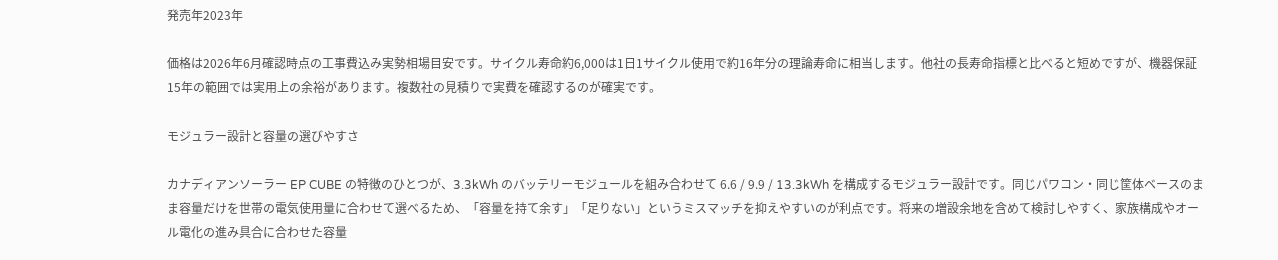発売年2023年

価格は2026年6月確認時点の工事費込み実勢相場目安です。サイクル寿命約6,000は1日1サイクル使用で約16年分の理論寿命に相当します。他社の長寿命指標と比べると短めですが、機器保証15年の範囲では実用上の余裕があります。複数社の見積りで実費を確認するのが確実です。

モジュラー設計と容量の選びやすさ

カナディアンソーラー EP CUBE の特徴のひとつが、3.3kWh のバッテリーモジュールを組み合わせて 6.6 / 9.9 / 13.3kWh を構成するモジュラー設計です。同じパワコン・同じ筐体ベースのまま容量だけを世帯の電気使用量に合わせて選べるため、「容量を持て余す」「足りない」というミスマッチを抑えやすいのが利点です。将来の増設余地を含めて検討しやすく、家族構成やオール電化の進み具合に合わせた容量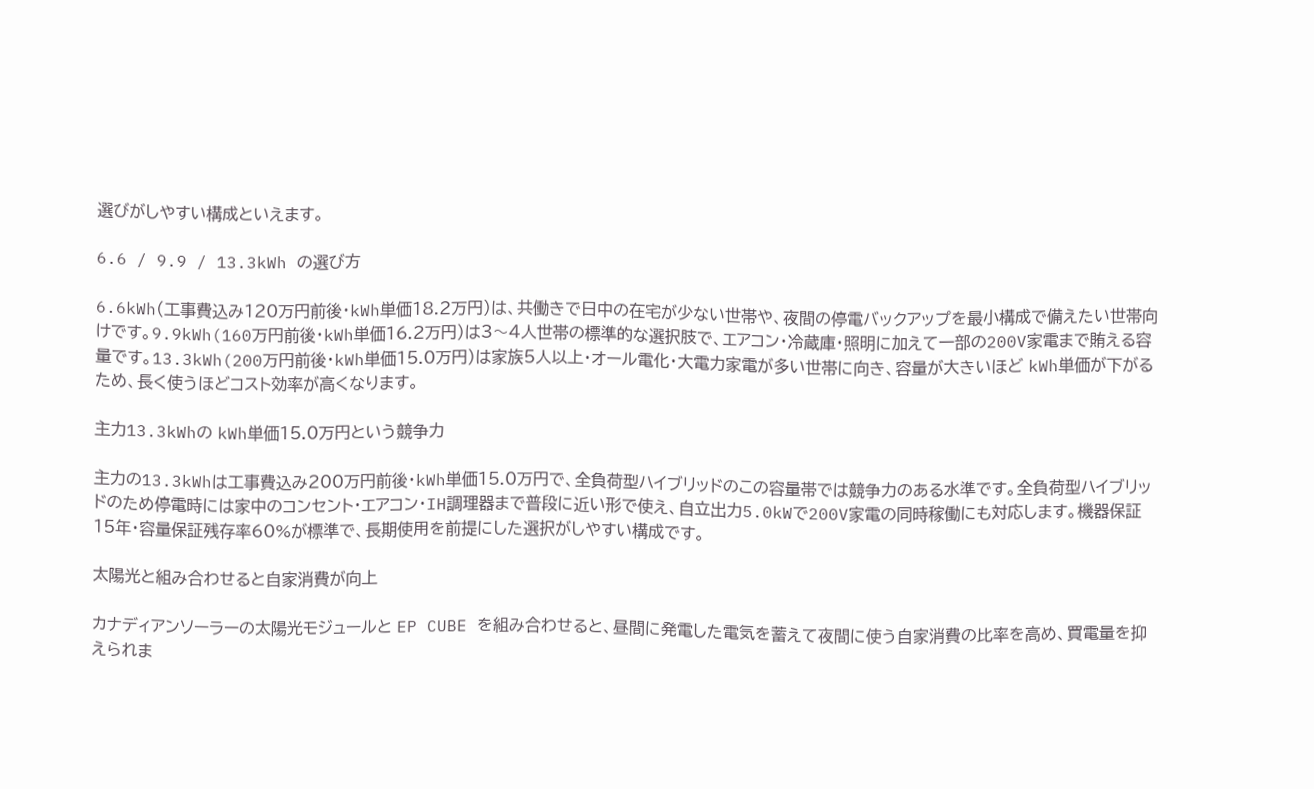選びがしやすい構成といえます。

6.6 / 9.9 / 13.3kWh の選び方

6.6kWh(工事費込み120万円前後・kWh単価18.2万円)は、共働きで日中の在宅が少ない世帯や、夜間の停電バックアップを最小構成で備えたい世帯向けです。9.9kWh(160万円前後・kWh単価16.2万円)は3〜4人世帯の標準的な選択肢で、エアコン・冷蔵庫・照明に加えて一部の200V家電まで賄える容量です。13.3kWh(200万円前後・kWh単価15.0万円)は家族5人以上・オール電化・大電力家電が多い世帯に向き、容量が大きいほど kWh単価が下がるため、長く使うほどコスト効率が高くなります。

主力13.3kWhの kWh単価15.0万円という競争力

主力の13.3kWhは工事費込み200万円前後・kWh単価15.0万円で、全負荷型ハイブリッドのこの容量帯では競争力のある水準です。全負荷型ハイブリッドのため停電時には家中のコンセント・エアコン・IH調理器まで普段に近い形で使え、自立出力5.0kWで200V家電の同時稼働にも対応します。機器保証15年・容量保証残存率60%が標準で、長期使用を前提にした選択がしやすい構成です。

太陽光と組み合わせると自家消費が向上

カナディアンソーラーの太陽光モジュールと EP CUBE を組み合わせると、昼間に発電した電気を蓄えて夜間に使う自家消費の比率を高め、買電量を抑えられま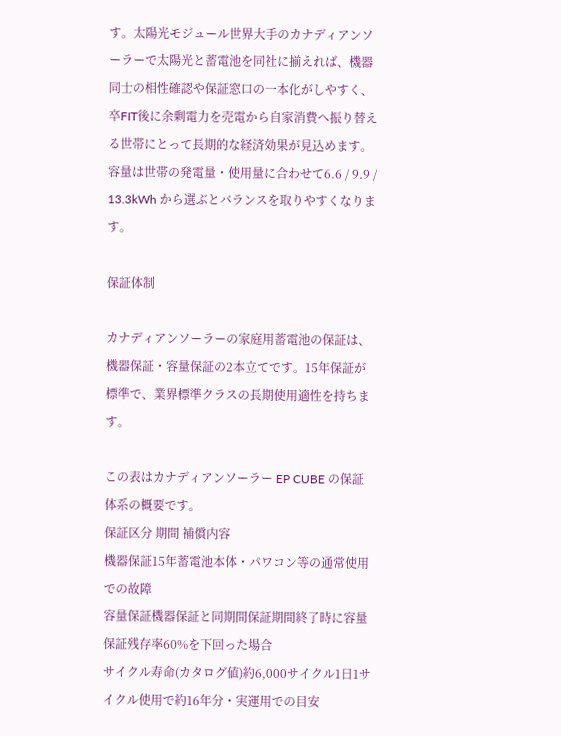す。太陽光モジュール世界大手のカナディアンソーラーで太陽光と蓄電池を同社に揃えれば、機器同士の相性確認や保証窓口の一本化がしやすく、卒FIT後に余剰電力を売電から自家消費へ振り替える世帯にとって長期的な経済効果が見込めます。容量は世帯の発電量・使用量に合わせて6.6 / 9.9 / 13.3kWh から選ぶとバランスを取りやすくなります。

保証体制

カナディアンソーラーの家庭用蓄電池の保証は、機器保証・容量保証の2本立てです。15年保証が標準で、業界標準クラスの長期使用適性を持ちます。

この表はカナディアンソーラー EP CUBE の保証体系の概要です。
保証区分 期間 補償内容
機器保証15年蓄電池本体・パワコン等の通常使用での故障
容量保証機器保証と同期間保証期間終了時に容量保証残存率60%を下回った場合
サイクル寿命(カタログ値)約6,000サイクル1日1サイクル使用で約16年分・実運用での目安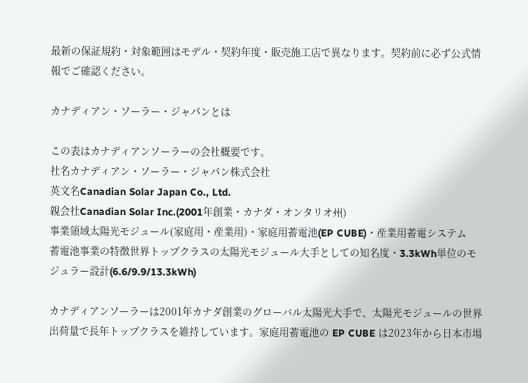最新の保証規約・対象範囲はモデル・契約年度・販売施工店で異なります。契約前に必ず公式情報でご確認ください。

カナディアン・ソーラー・ジャパンとは

この表はカナディアンソーラーの会社概要です。
社名カナディアン・ソーラー・ジャパン株式会社
英文名Canadian Solar Japan Co., Ltd.
親会社Canadian Solar Inc.(2001年創業・カナダ・オンタリオ州)
事業領域太陽光モジュール(家庭用・産業用)・家庭用蓄電池(EP CUBE)・産業用蓄電システム
蓄電池事業の特徴世界トップクラスの太陽光モジュール大手としての知名度・3.3kWh単位のモジュラー設計(6.6/9.9/13.3kWh)

カナディアンソーラーは2001年カナダ創業のグローバル太陽光大手で、太陽光モジュールの世界出荷量で長年トップクラスを維持しています。家庭用蓄電池の EP CUBE は2023年から日本市場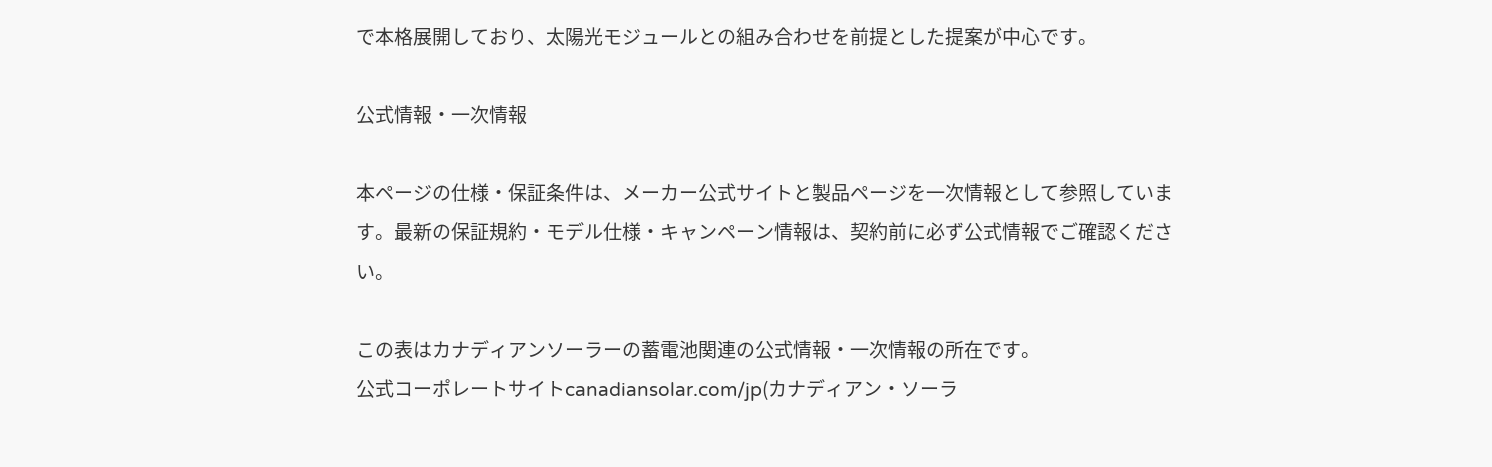で本格展開しており、太陽光モジュールとの組み合わせを前提とした提案が中心です。

公式情報・一次情報

本ページの仕様・保証条件は、メーカー公式サイトと製品ページを一次情報として参照しています。最新の保証規約・モデル仕様・キャンペーン情報は、契約前に必ず公式情報でご確認ください。

この表はカナディアンソーラーの蓄電池関連の公式情報・一次情報の所在です。
公式コーポレートサイトcanadiansolar.com/jp(カナディアン・ソーラ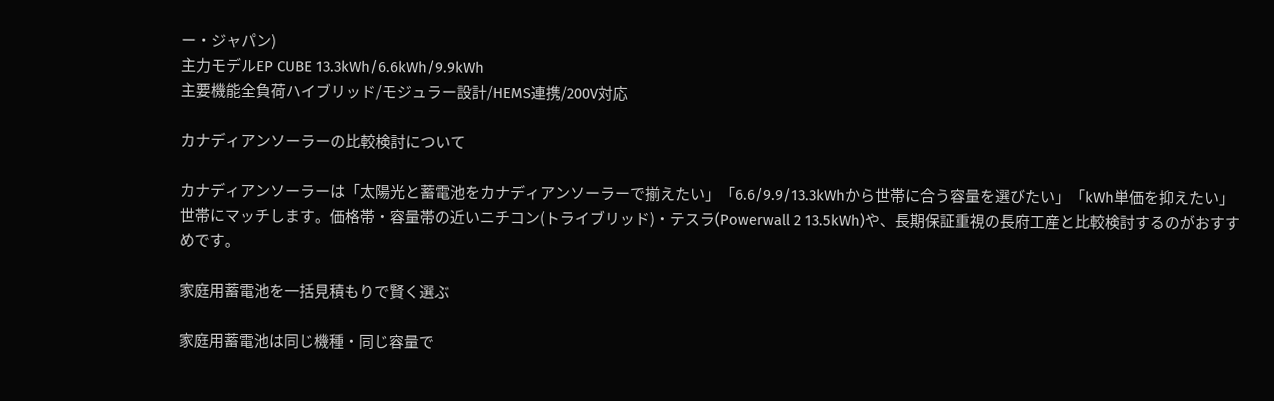ー・ジャパン)
主力モデルEP CUBE 13.3kWh/6.6kWh/9.9kWh
主要機能全負荷ハイブリッド/モジュラー設計/HEMS連携/200V対応

カナディアンソーラーの比較検討について

カナディアンソーラーは「太陽光と蓄電池をカナディアンソーラーで揃えたい」「6.6/9.9/13.3kWhから世帯に合う容量を選びたい」「kWh単価を抑えたい」世帯にマッチします。価格帯・容量帯の近いニチコン(トライブリッド)・テスラ(Powerwall 2 13.5kWh)や、長期保証重視の長府工産と比較検討するのがおすすめです。

家庭用蓄電池を一括見積もりで賢く選ぶ

家庭用蓄電池は同じ機種・同じ容量で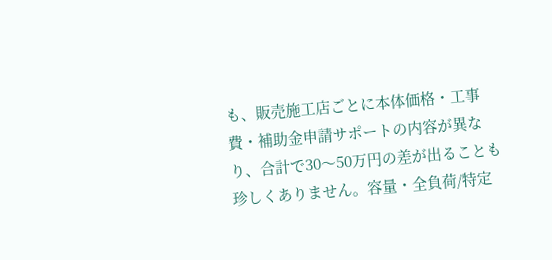も、販売施工店ごとに本体価格・工事費・補助金申請サポートの内容が異なり、合計で30〜50万円の差が出ることも珍しくありません。容量・全負荷/特定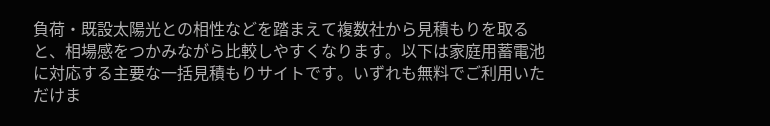負荷・既設太陽光との相性などを踏まえて複数社から見積もりを取ると、相場感をつかみながら比較しやすくなります。以下は家庭用蓄電池に対応する主要な一括見積もりサイトです。いずれも無料でご利用いただけま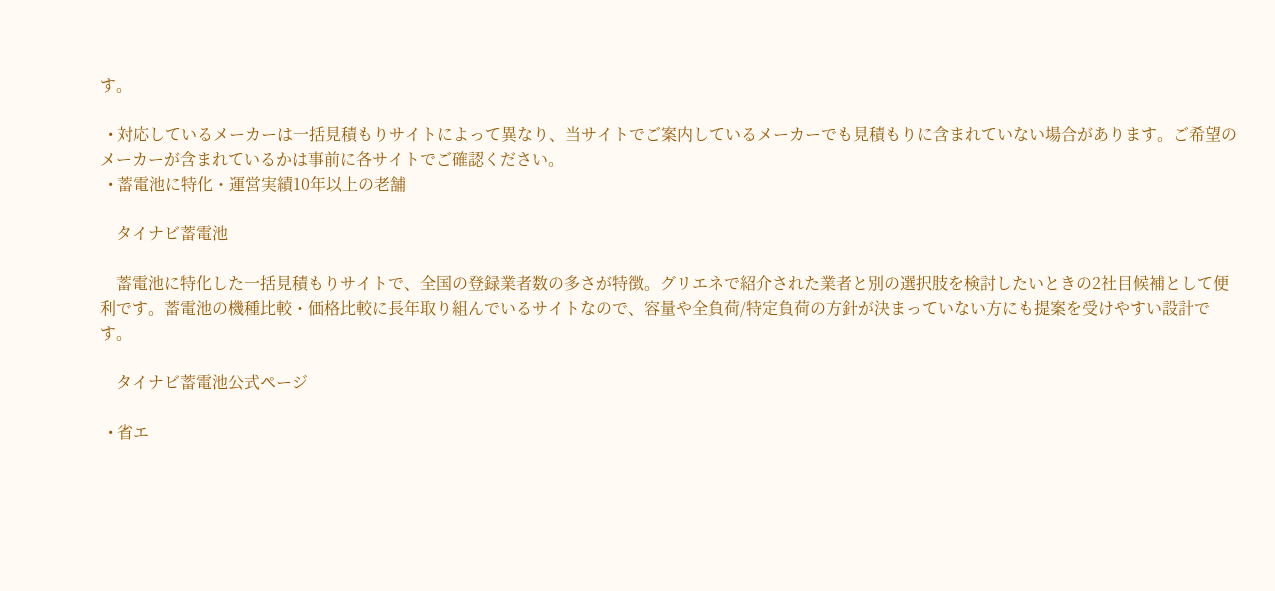す。

  • 対応しているメーカーは一括見積もりサイトによって異なり、当サイトでご案内しているメーカーでも見積もりに含まれていない場合があります。ご希望のメーカーが含まれているかは事前に各サイトでご確認ください。
  • 蓄電池に特化・運営実績10年以上の老舗

    タイナビ蓄電池

    蓄電池に特化した一括見積もりサイトで、全国の登録業者数の多さが特徴。グリエネで紹介された業者と別の選択肢を検討したいときの2社目候補として便利です。蓄電池の機種比較・価格比較に長年取り組んでいるサイトなので、容量や全負荷/特定負荷の方針が決まっていない方にも提案を受けやすい設計です。

    タイナビ蓄電池公式ページ

  • 省エ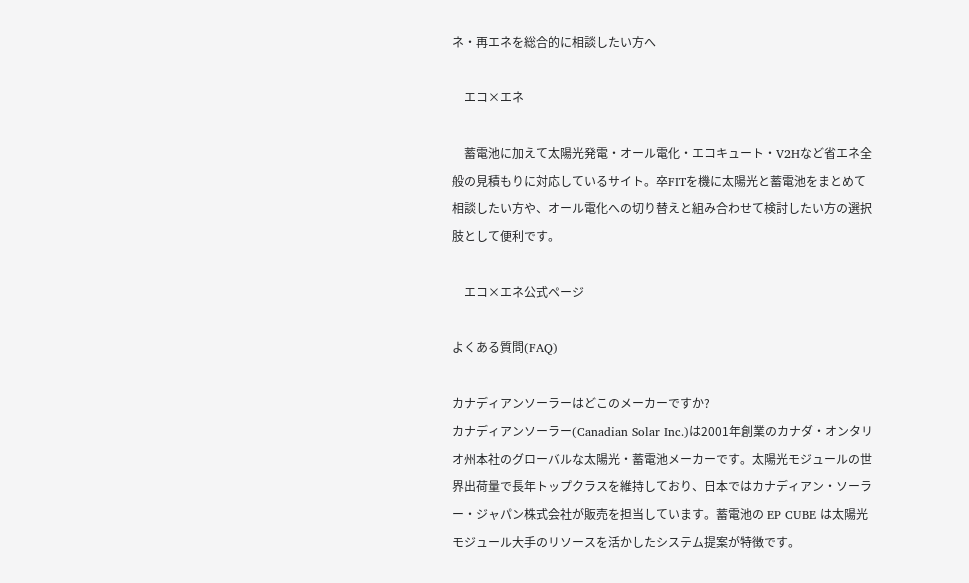ネ・再エネを総合的に相談したい方へ

    エコ×エネ

    蓄電池に加えて太陽光発電・オール電化・エコキュート・V2Hなど省エネ全般の見積もりに対応しているサイト。卒FITを機に太陽光と蓄電池をまとめて相談したい方や、オール電化への切り替えと組み合わせて検討したい方の選択肢として便利です。

    エコ×エネ公式ページ

よくある質問(FAQ)

カナディアンソーラーはどこのメーカーですか?
カナディアンソーラー(Canadian Solar Inc.)は2001年創業のカナダ・オンタリオ州本社のグローバルな太陽光・蓄電池メーカーです。太陽光モジュールの世界出荷量で長年トップクラスを維持しており、日本ではカナディアン・ソーラー・ジャパン株式会社が販売を担当しています。蓄電池の EP CUBE は太陽光モジュール大手のリソースを活かしたシステム提案が特徴です。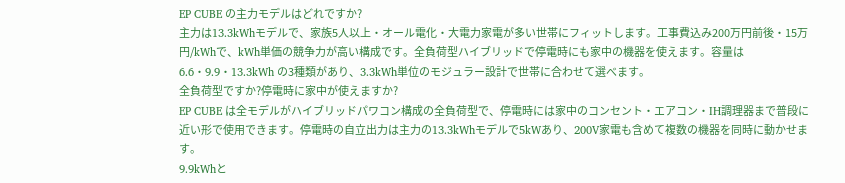EP CUBE の主力モデルはどれですか?
主力は13.3kWhモデルで、家族5人以上・オール電化・大電力家電が多い世帯にフィットします。工事費込み200万円前後・15万円/kWhで、kWh単価の競争力が高い構成です。全負荷型ハイブリッドで停電時にも家中の機器を使えます。容量は6.6・9.9・13.3kWh の3種類があり、3.3kWh単位のモジュラー設計で世帯に合わせて選べます。
全負荷型ですか?停電時に家中が使えますか?
EP CUBE は全モデルがハイブリッドパワコン構成の全負荷型で、停電時には家中のコンセント・エアコン・IH調理器まで普段に近い形で使用できます。停電時の自立出力は主力の13.3kWhモデルで5kWあり、200V家電も含めて複数の機器を同時に動かせます。
9.9kWhと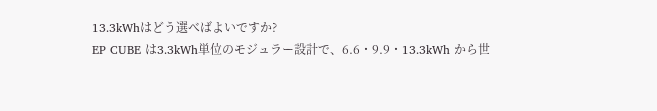13.3kWhはどう選べばよいですか?
EP CUBE は3.3kWh単位のモジュラー設計で、6.6・9.9・13.3kWh から世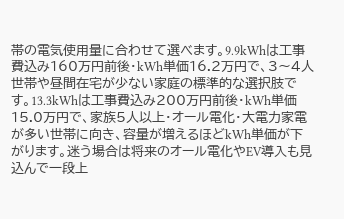帯の電気使用量に合わせて選べます。9.9kWhは工事費込み160万円前後・kWh単価16.2万円で、3〜4人世帯や昼間在宅が少ない家庭の標準的な選択肢です。13.3kWhは工事費込み200万円前後・kWh単価15.0万円で、家族5人以上・オール電化・大電力家電が多い世帯に向き、容量が増えるほどkWh単価が下がります。迷う場合は将来のオール電化やEV導入も見込んで一段上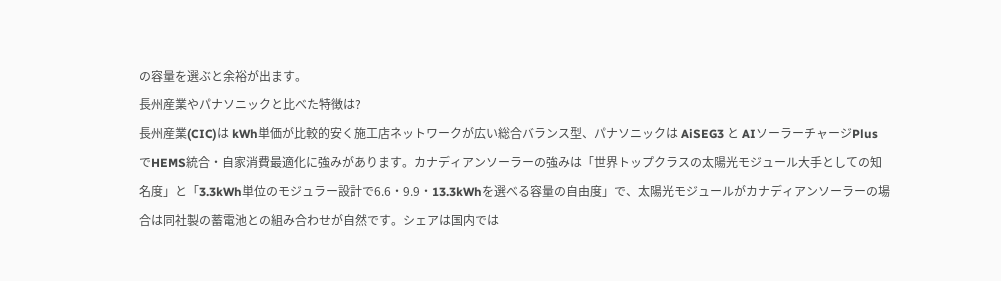の容量を選ぶと余裕が出ます。
長州産業やパナソニックと比べた特徴は?
長州産業(CIC)は kWh単価が比較的安く施工店ネットワークが広い総合バランス型、パナソニックは AiSEG3 と AIソーラーチャージPlus でHEMS統合・自家消費最適化に強みがあります。カナディアンソーラーの強みは「世界トップクラスの太陽光モジュール大手としての知名度」と「3.3kWh単位のモジュラー設計で6.6・9.9・13.3kWhを選べる容量の自由度」で、太陽光モジュールがカナディアンソーラーの場合は同社製の蓄電池との組み合わせが自然です。シェアは国内では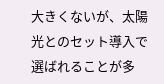大きくないが、太陽光とのセット導入で選ばれることが多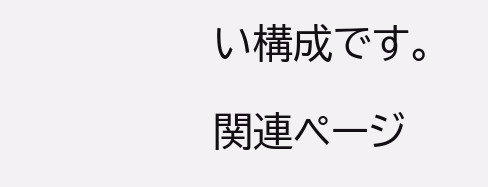い構成です。

関連ページ